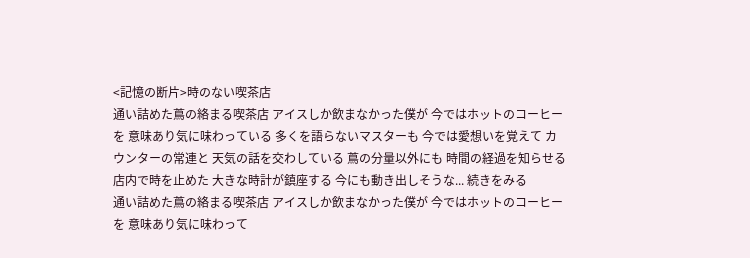<記憶の断片>時のない喫茶店
通い詰めた蔦の絡まる喫茶店 アイスしか飲まなかった僕が 今ではホットのコーヒーを 意味あり気に味わっている 多くを語らないマスターも 今では愛想いを覚えて カウンターの常連と 天気の話を交わしている 蔦の分量以外にも 時間の経過を知らせる 店内で時を止めた 大きな時計が鎮座する 今にも動き出しそうな... 続きをみる
通い詰めた蔦の絡まる喫茶店 アイスしか飲まなかった僕が 今ではホットのコーヒーを 意味あり気に味わって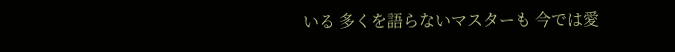いる 多くを語らないマスターも 今では愛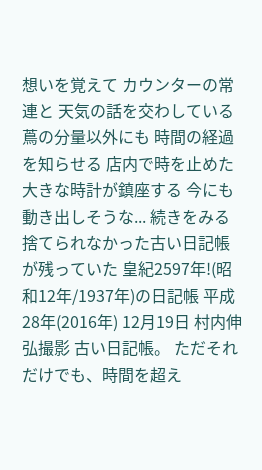想いを覚えて カウンターの常連と 天気の話を交わしている 蔦の分量以外にも 時間の経過を知らせる 店内で時を止めた 大きな時計が鎮座する 今にも動き出しそうな... 続きをみる
捨てられなかった古い日記帳が残っていた 皇紀2597年!(昭和12年/1937年)の日記帳 平成28年(2016年) 12月19日 村内伸弘撮影 古い日記帳。 ただそれだけでも、時間を超え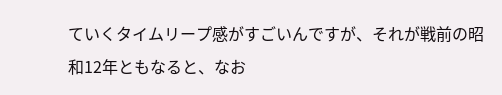ていくタイムリープ感がすごいんですが、それが戦前の昭和12年ともなると、なお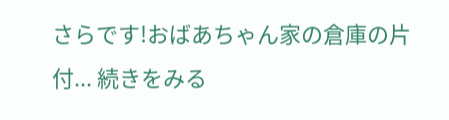さらです!おばあちゃん家の倉庫の片付... 続きをみる